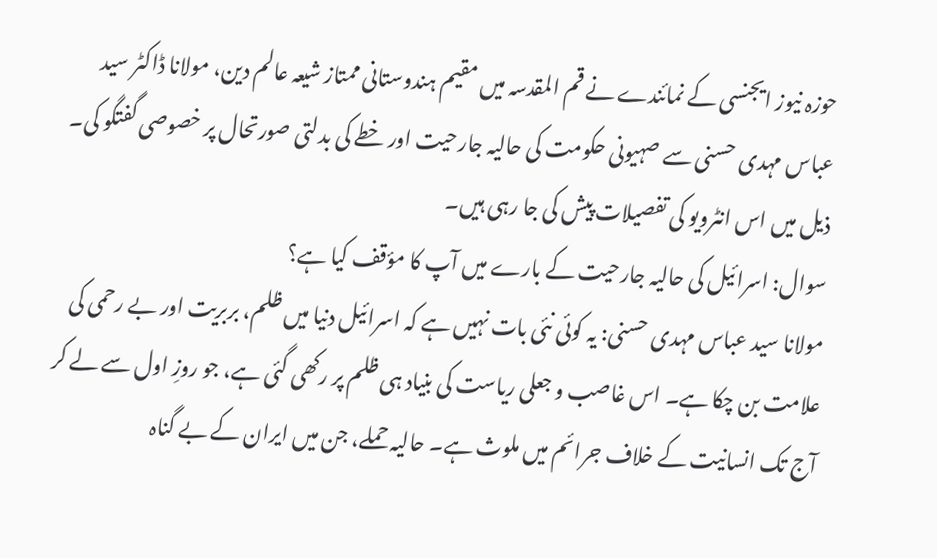حوزہ نیوز ایجنسی کے نمائندے نے قم المقدسہ میں مقیم ہندوستانی ممتاز شیعہ عالم دین، مولانا ڈاکٹر سید عباس مہدی حسنی سے صہیونی حکومت کی حالیہ جارحیت اور خطے کی بدلتی صورتحال پر خصوصی گفتگو کی۔ ذیل میں اس انٹرویو کی تفصیلات پیش کی جا رہی ہیں۔
سوال: اسرائیل کی حالیہ جارحیت کے بارے میں آپ کا مؤقف کیا ہے؟
مولانا سید عباس مہدی حسنی: یہ کوئی نئی بات نہیں ہے کہ اسرائیل دنیا میں ظلم، بربریت اور بے رحمی کی علامت بن چکا ہے۔ اس غاصب و جعلی ریاست کی بنیاد ہی ظلم پر رکھی گئی ہے، جو روزِ اول سے لے کر آج تک انسانیت کے خلاف جرائم میں ملوث ہے۔ حالیہ حملے، جن میں ایران کے بے گناہ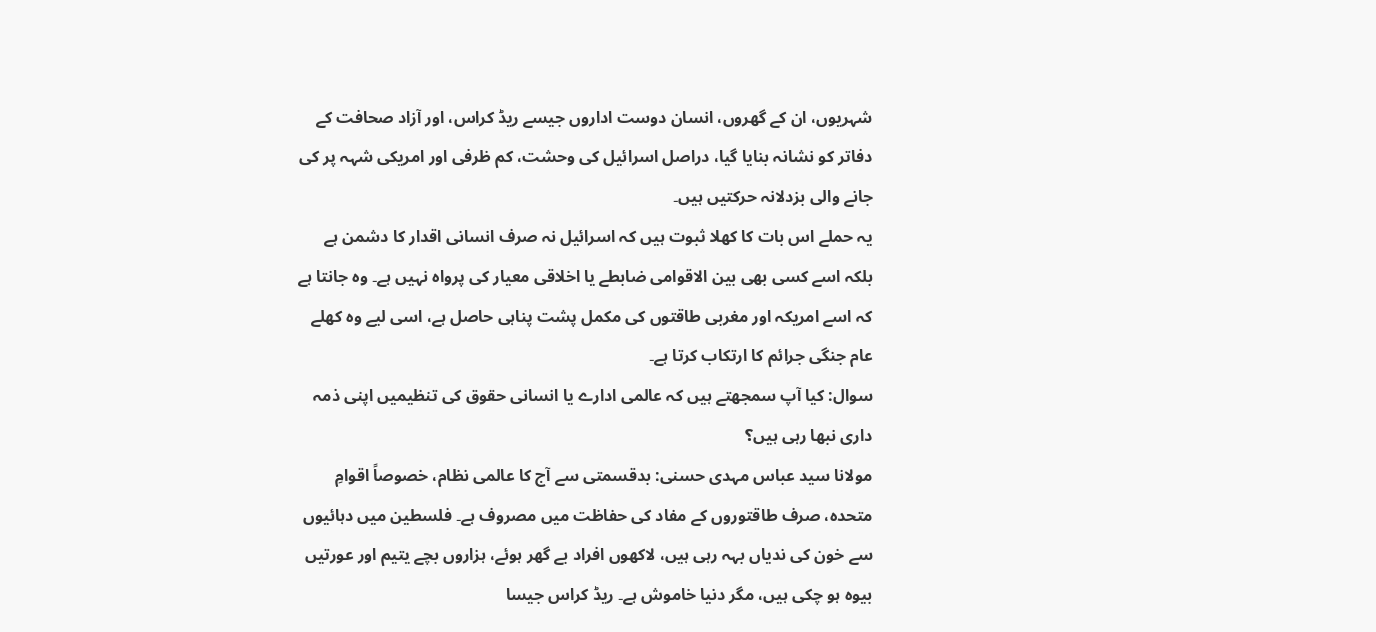شہریوں، ان کے گھروں، انسان دوست اداروں جیسے ریڈ کراس، اور آزاد صحافت کے دفاتر کو نشانہ بنایا گیا، دراصل اسرائیل کی وحشت، کم ظرفی اور امریکی شہہ پر کی جانے والی بزدلانہ حرکتیں ہیں۔
یہ حملے اس بات کا کھلا ثبوت ہیں کہ اسرائیل نہ صرف انسانی اقدار کا دشمن ہے بلکہ اسے کسی بھی بین الاقوامی ضابطے یا اخلاقی معیار کی پرواہ نہیں ہے۔ وہ جانتا ہے کہ اسے امریکہ اور مغربی طاقتوں کی مکمل پشت پناہی حاصل ہے، اسی لیے وہ کھلے عام جنگی جرائم کا ارتکاب کرتا ہے۔
سوال: کیا آپ سمجھتے ہیں کہ عالمی ادارے یا انسانی حقوق کی تنظیمیں اپنی ذمہ داری نبھا رہی ہیں؟
مولانا سید عباس مہدی حسنی: بدقسمتی سے آج کا عالمی نظام، خصوصاً اقوامِ متحدہ، صرف طاقتوروں کے مفاد کی حفاظت میں مصروف ہے۔ فلسطین میں دہائیوں سے خون کی ندیاں بہہ رہی ہیں، لاکھوں افراد بے گھر ہوئے، ہزاروں بچے یتیم اور عورتیں بیوہ ہو چکی ہیں، مگر دنیا خاموش ہے۔ ریڈ کراس جیسا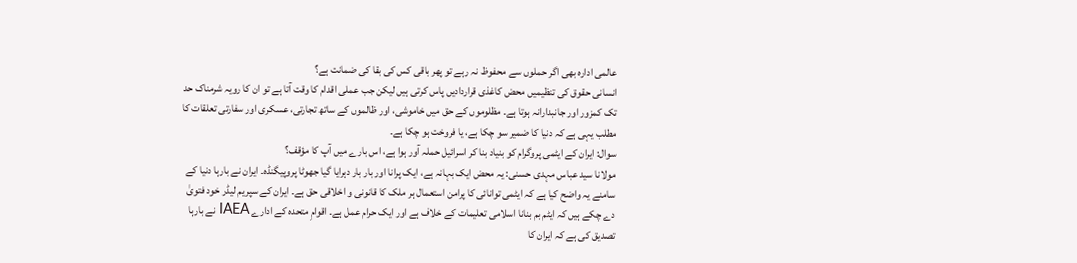عالمی ادارہ بھی اگر حملوں سے محفوظ نہ رہے تو پھر باقی کس کی بقا کی ضمانت ہے؟
انسانی حقوق کی تنظیمیں محض کاغذی قراردادیں پاس کرتی ہیں لیکن جب عملی اقدام کا وقت آتا ہے تو ان کا رویہ شرمناک حد تک کمزور اور جانبدارانہ ہوتا ہے۔ مظلوموں کے حق میں خاموشی، اور ظالموں کے ساتھ تجارتی، عسکری اور سفارتی تعلقات کا مطلب یہی ہے کہ دنیا کا ضمیر سو چکا ہے، یا فروخت ہو چکا ہے۔
سوال: ایران کے ایٹمی پروگرام کو بنیاد بنا کر اسرائیل حملہ آور ہوا ہے، اس بارے میں آپ کا مؤقف؟
مولانا سید عباس مہدی حسنی: یہ محض ایک بہانہ ہے، ایک پرانا اور بار بار دہرایا گیا جھوٹا پروپیگنڈہ۔ ایران نے بارہا دنیا کے سامنے یہ واضح کیا ہے کہ ایٹمی توانائی کا پرامن استعمال ہر ملک کا قانونی و اخلاقی حق ہے۔ ایران کے سپریم لیڈر خود فتویٰ دے چکے ہیں کہ ایٹم بم بنانا اسلامی تعلیمات کے خلاف ہے اور ایک حرام عمل ہے۔ اقوامِ متحدہ کے ادارے IAEA نے بارہا تصدیق کی ہے کہ ایران کا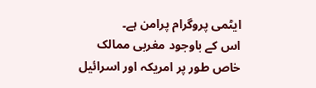ایٹمی پروگرام پرامن ہے۔
اس کے باوجود مغربی ممالک خاص طور پر امریکہ اور اسرائیل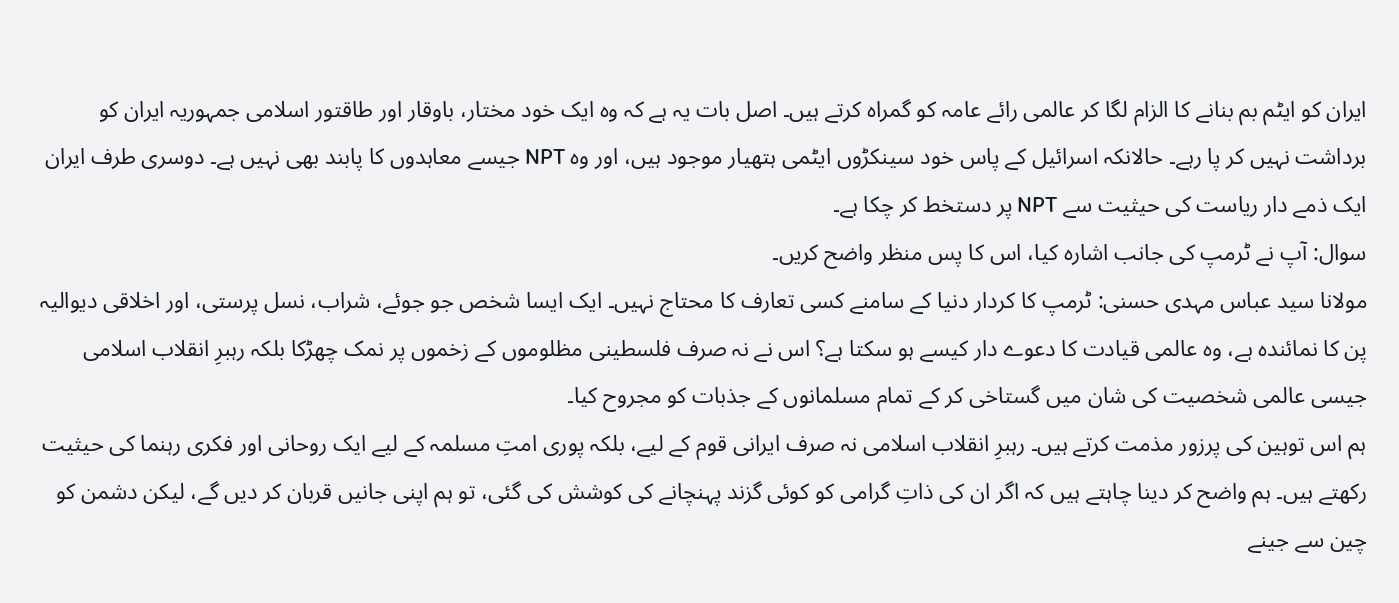ایران کو ایٹم بم بنانے کا الزام لگا کر عالمی رائے عامہ کو گمراہ کرتے ہیں۔ اصل بات یہ ہے کہ وہ ایک خود مختار، باوقار اور طاقتور اسلامی جمہوریہ ایران کو برداشت نہیں کر پا رہے۔ حالانکہ اسرائیل کے پاس خود سینکڑوں ایٹمی ہتھیار موجود ہیں، اور وہ NPT جیسے معاہدوں کا پابند بھی نہیں ہے۔ دوسری طرف ایران ایک ذمے دار ریاست کی حیثیت سے NPT پر دستخط کر چکا ہے۔
سوال: آپ نے ٹرمپ کی جانب اشارہ کیا، اس کا پس منظر واضح کریں۔
مولانا سید عباس مہدی حسنی: ٹرمپ کا کردار دنیا کے سامنے کسی تعارف کا محتاج نہیں۔ ایک ایسا شخص جو جوئے، شراب، نسل پرستی، اور اخلاقی دیوالیہ پن کا نمائندہ ہے، وہ عالمی قیادت کا دعوے دار کیسے ہو سکتا ہے؟ اس نے نہ صرف فلسطینی مظلوموں کے زخموں پر نمک چھڑکا بلکہ رہبرِ انقلاب اسلامی جیسی عالمی شخصیت کی شان میں گستاخی کر کے تمام مسلمانوں کے جذبات کو مجروح کیا۔
ہم اس توہین کی پرزور مذمت کرتے ہیں۔ رہبرِ انقلاب اسلامی نہ صرف ایرانی قوم کے لیے، بلکہ پوری امتِ مسلمہ کے لیے ایک روحانی اور فکری رہنما کی حیثیت رکھتے ہیں۔ ہم واضح کر دینا چاہتے ہیں کہ اگر ان کی ذاتِ گرامی کو کوئی گزند پہنچانے کی کوشش کی گئی، تو ہم اپنی جانیں قربان کر دیں گے، لیکن دشمن کو چین سے جینے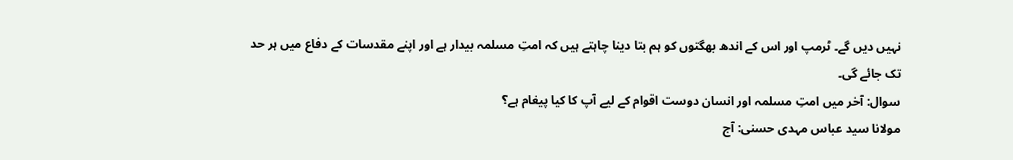نہیں دیں گے۔ ٹرمپ اور اس کے اندھ بھگتوں کو ہم بتا دینا چاہتے ہیں کہ امتِ مسلمہ بیدار ہے اور اپنے مقدسات کے دفاع میں ہر حد تک جائے گی۔
سوال: آخر میں امتِ مسلمہ اور انسان دوست اقوام کے لیے آپ کا کیا پیغام ہے؟
مولانا سید عباس مہدی حسنی: آج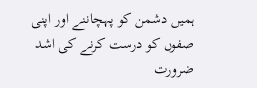ہمیں دشمن کو پہچاننے اور اپنی صفوں کو درست کرنے کی اشد ضرورت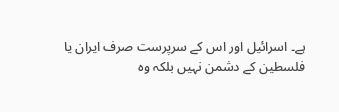ہے۔ اسرائیل اور اس کے سرپرست صرف ایران یا فلسطین کے دشمن نہیں بلکہ وہ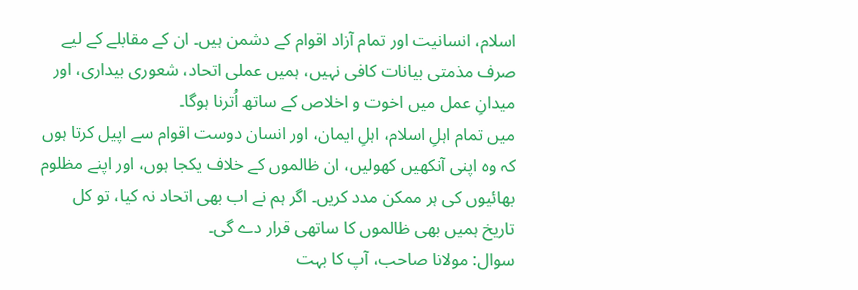اسلام، انسانیت اور تمام آزاد اقوام کے دشمن ہیں۔ ان کے مقابلے کے لیے صرف مذمتی بیانات کافی نہیں، ہمیں عملی اتحاد، شعوری بیداری، اور میدانِ عمل میں اخوت و اخلاص کے ساتھ اُترنا ہوگا۔
میں تمام اہلِ اسلام، اہلِ ایمان، اور انسان دوست اقوام سے اپیل کرتا ہوں کہ وہ اپنی آنکھیں کھولیں، ان ظالموں کے خلاف یکجا ہوں، اور اپنے مظلوم بھائیوں کی ہر ممکن مدد کریں۔ اگر ہم نے اب بھی اتحاد نہ کیا، تو کل تاریخ ہمیں بھی ظالموں کا ساتھی قرار دے گی۔
سوال: مولانا صاحب، آپ کا بہت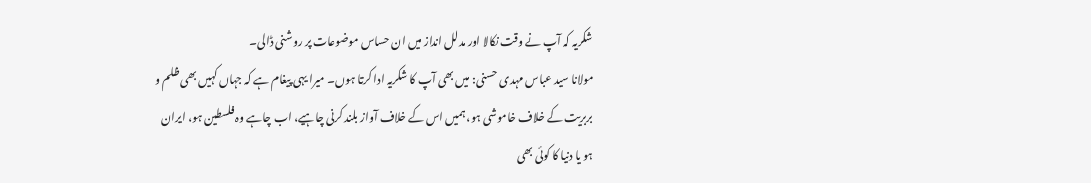شکریہ کہ آپ نے وقت نکالا اور مدلل انداز میں ان حساس موضوعات پر روشنی ڈالی۔
مولانا سید عباس مہدی حسنی: میں بھی آپ کا شکریہ ادا کرتا ہوں۔ میرا یہی پیغام ہے کہ جہاں کہیں بھی ظلم و بربریت کے خلاف خاموشی ہو، ہمیں اس کے خلاف آواز بلند کرنی چاہیے، اب چاہے وہ فلسطین ہو، ایران ہو یا دنیا کا کوئی بھی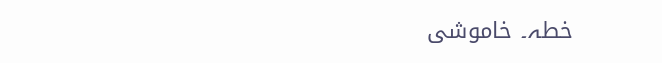خطہ۔ خاموشی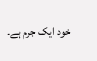خود ایک جرم ہے۔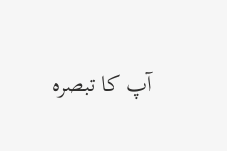آپ کا تبصرہ